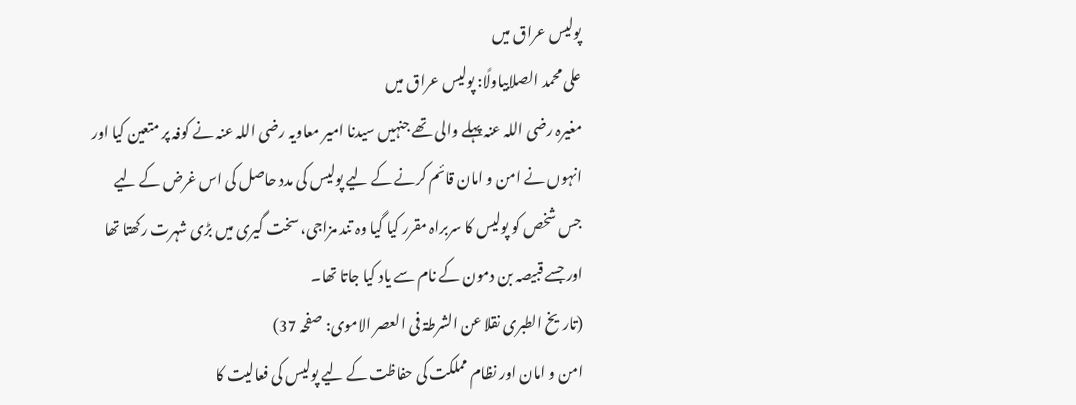پولیس عراق میں
علی محمد الصلابیاولًا: پولیس عراق میں
مغیرہ رضی اللہ عنہ پہلے والی تھے جنہیں سیدنا امیر معاویہ رضی اللہ عنہ نے کوفہ پر متعین کیا اور انہوں نے امن و امان قائم کرنے کے لیے پولیس کی مدد حاصل کی اس غرض کے لیے جس شخص کو پولیس کا سربراہ مقرر کیا گیا وہ تند مزاجی، سخت گیری میں بڑی شہرت رکھتا تھا اور جسے قبیصہ بن دمون کے نام سے یاد کیا جاتا تھا۔
(تاریخ الطبری نقلا عن الشرطۃ فی العصر الاموی: صفحہ 37)
امن و امان اور نظام مملکت کی حفاظت کے لیے پولیس کی فعالیت کا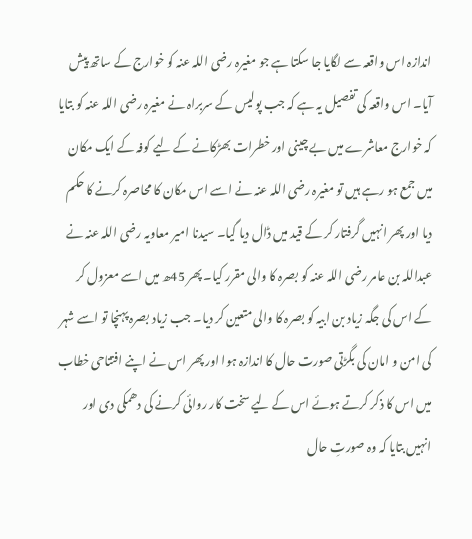اندازہ اس واقعہ سے لگایا جا سکتا ہے جو مغیرہ رضی اللہ عنہ کو خوارج کے ساتھ پیش آیا۔ اس واقعہ کی تفصیل یہ ہے کہ جب پولیس کے سربراہ نے مغیرہ رضی اللہ عنہ کو بتایا کہ خوارج معاشرے میں بے چینی اور خطرات بھڑکانے کے لیے کوفہ کے ایک مکان میں جمع ہو رہے ہیں تو مغیرہ رضی اللہ عنہ نے اسے اس مکان کا محاصرہ کرنے کا حکم دیا اور پھر انہیں گرفتار کر کے قید میں ڈال دیا گیا۔ سیدنا امیر معاویہ رضی اللہ عنہ نے عبداللہ بن عامر رضی اللہ عنہ کو بصرہ کا والی مقرر کیا۔ پھر 45ھ میں اسے معزول کر کے اس کی جگہ زیاد بن ابیہ کو بصرہ کا والی متعین کر دیا۔ جب زیاد بصرہ پہنچا تو اسے شہر کی امن و امان کی بگڑتی صورت حال کا اندازہ ہوا اور پھر اس نے اپنے افتتاحی خطاب میں اس کا ذکر کرتے ہوئے اس کے لیے سخت کار روائی کرنے کی دھمکی دی اور انہیں بتایا کہ وہ صورتِ حال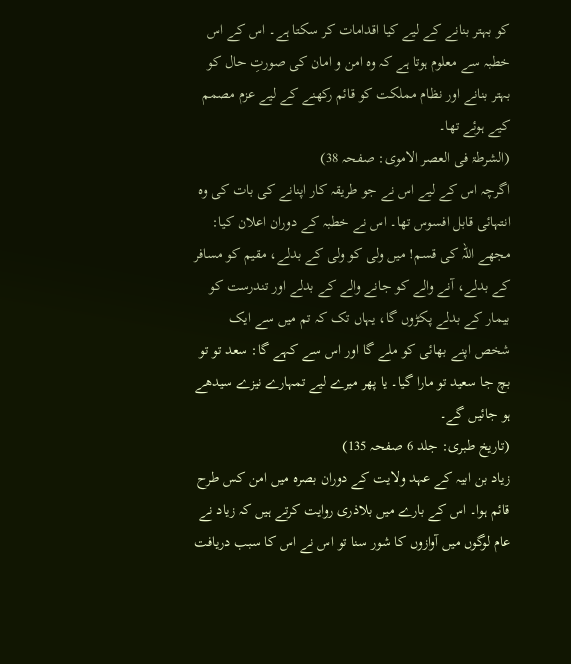کو بہتر بنانے کے لیے کیا اقدامات کر سکتا ہے۔ اس کے اس خطبہ سے معلوم ہوتا ہے کہ وہ امن و امان کی صورتِ حال کو بہتر بنانے اور نظام مملکت کو قائم رکھنے کے لیے عزم مصمم کیے ہوئے تھا۔
(الشرطۃ فی العصر الاموی: صفحہ 38)
اگرچہ اس کے لیے اس نے جو طریقہ کار اپنانے کی بات کی وہ انتہائی قابل افسوس تھا۔ اس نے خطبہ کے دوران اعلان کیا: مجھے اللہ کی قسم! میں ولی کو ولی کے بدلے، مقیم کو مسافر کے بدلے، آنے والے کو جانے والے کے بدلے اور تندرست کو بیمار کے بدلے پکڑوں گا، یہاں تک کہ تم میں سے ایک شخص اپنے بھائی کو ملے گا اور اس سے کہے گا: سعد تو تو بچ جا سعید تو مارا گیا۔ یا پھر میرے لیے تمہارے نیزے سیدھے ہو جائیں گے۔
(تاریخ طبری: جلد 6 صفحہ 135)
زیاد بن ابیہ کے عہد ولایت کے دوران بصرہ میں امن کس طرح قائم ہوا۔ اس کے بارے میں بلاذری روایت کرتے ہیں کہ زیاد نے عام لوگوں میں آوازوں کا شور سنا تو اس نے اس کا سبب دریافت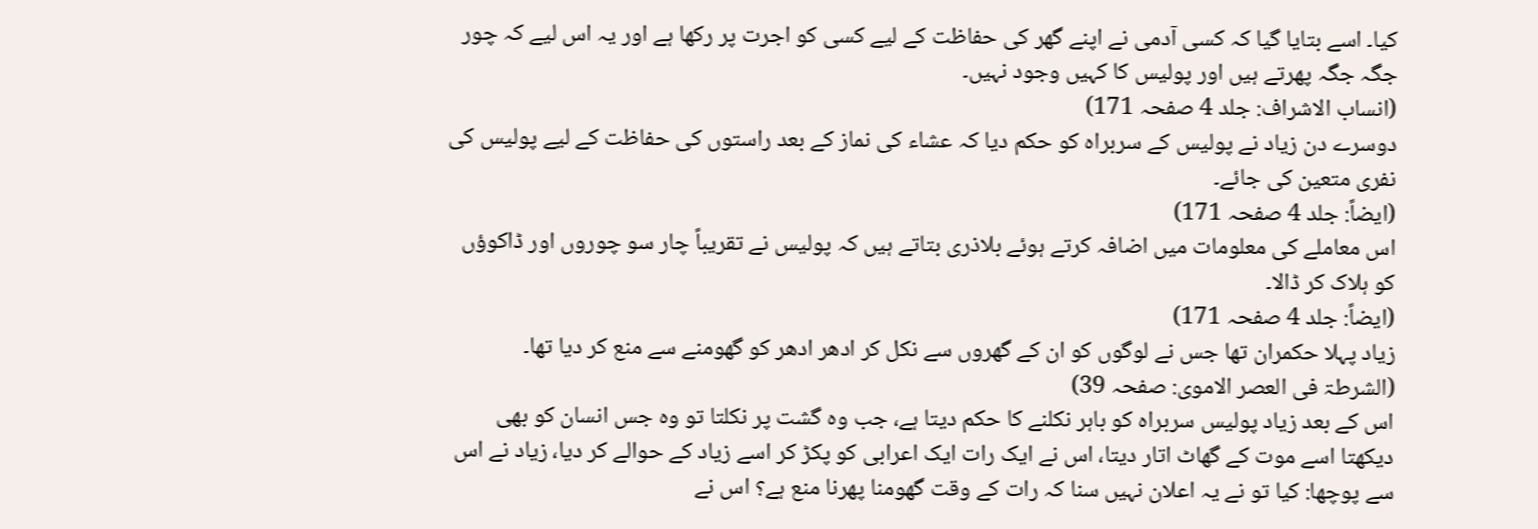کیا۔ اسے بتایا گیا کہ کسی آدمی نے اپنے گھر کی حفاظت کے لیے کسی کو اجرت پر رکھا ہے اور یہ اس لیے کہ چور جگہ جگہ پھرتے ہیں اور پولیس کا کہیں وجود نہیں۔
(انساب الاشراف: جلد 4 صفحہ 171)
دوسرے دن زیاد نے پولیس کے سربراہ کو حکم دیا کہ عشاء کی نماز کے بعد راستوں کی حفاظت کے لیے پولیس کی نفری متعین کی جائے۔
(ایضاً: جلد 4 صفحہ 171)
اس معاملے کی معلومات میں اضافہ کرتے ہوئے بلاذری بتاتے ہیں کہ پولیس نے تقریباً چار سو چوروں اور ڈاکوؤں کو ہلاک کر ڈالا۔
(ایضاً: جلد 4 صفحہ 171)
زیاد پہلا حکمران تھا جس نے لوگوں کو ان کے گھروں سے نکل کر ادھر ادھر کو گھومنے سے منع کر دیا تھا۔
(الشرطۃ فی العصر الاموی: صفحہ 39)
اس کے بعد زیاد پولیس سربراہ کو باہر نکلنے کا حکم دیتا ہے، جب وہ گشت پر نکلتا تو وہ جس انسان کو بھی دیکھتا اسے موت کے گھاٹ اتار دیتا، اس نے ایک رات ایک اعرابی کو پکڑ کر اسے زیاد کے حوالے کر دیا، زیاد نے اس سے پوچھا: کیا تو نے یہ اعلان نہیں سنا کہ رات کے وقت گھومنا پھرنا منع ہے؟ اس نے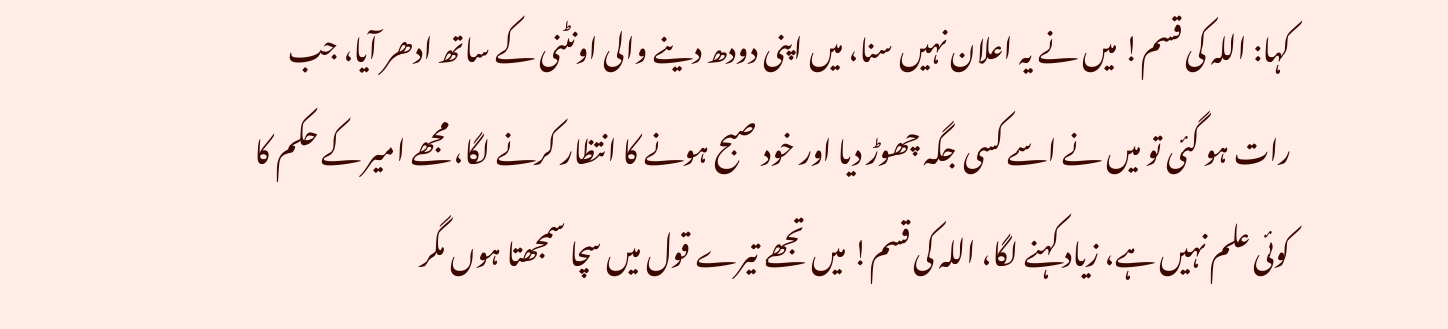کہا: اللہ کی قسم! میں نے یہ اعلان نہیں سنا، میں اپنی دودھ دینے والی اونٹنی کے ساتھ ادھر آیا، جب رات ہو گئی تو میں نے اسے کسی جگہ چھوڑ دیا اور خود صبح ہونے کا انتظار کرنے لگا، مجھے امیر کے حکم کا کوئی علم نہیں ہے، زیاد کہنے لگا، اللہ کی قسم! میں تجھے تیرے قول میں سچا سمجھتا ہوں مگر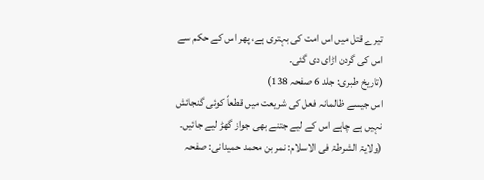تیرے قتل میں اس امت کی بہتری ہے، پھر اس کے حکم سے اس کی گردن اڑای دی گئی۔
(تاریخ طبری: جلد 6 صفحہ 138)
اس جیسے ظالمانہ فعل کی شریعت میں قطعاً کوئی گنجائش نہیں ہے چاہے اس کے لیے جتنے بھی جواز گھڑ لیے جائیں۔
(ولایۃ الشرطۃ فی الاسلام: نمر بن محمد حمیدانی: صفحہ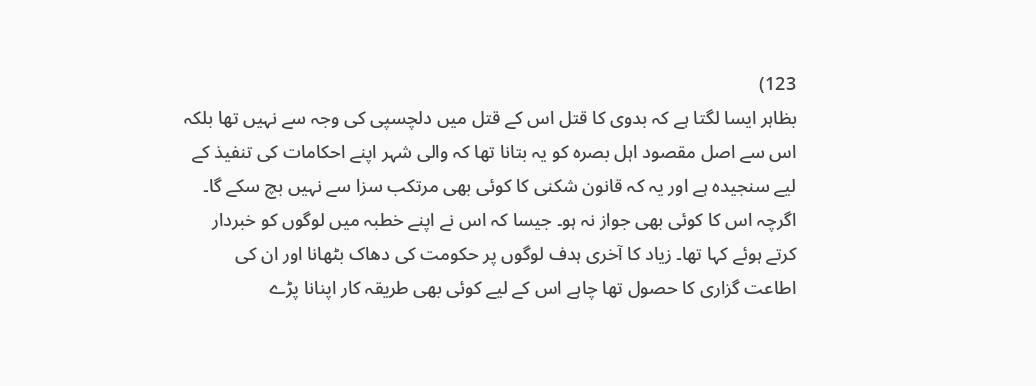123)
بظاہر ایسا لگتا ہے کہ بدوی کا قتل اس کے قتل میں دلچسپی کی وجہ سے نہیں تھا بلکہ اس سے اصل مقصود اہل بصرہ کو یہ بتانا تھا کہ والی شہر اپنے احکامات کی تنفیذ کے لیے سنجیدہ ہے اور یہ کہ قانون شکنی کا کوئی بھی مرتکب سزا سے نہیں بچ سکے گا۔ اگرچہ اس کا کوئی بھی جواز نہ ہو۔ جیسا کہ اس نے اپنے خطبہ میں لوگوں کو خبردار کرتے ہوئے کہا تھا۔ زیاد کا آخری ہدف لوگوں پر حکومت کی دھاک بٹھانا اور ان کی اطاعت گزاری کا حصول تھا چاہے اس کے لیے کوئی بھی طریقہ کار اپنانا پڑے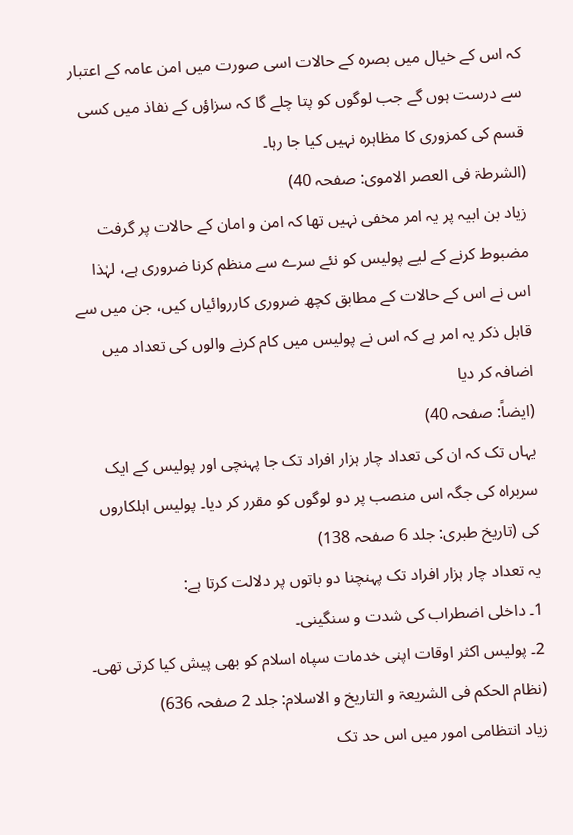کہ اس کے خیال میں بصرہ کے حالات اسی صورت میں امن عامہ کے اعتبار سے درست ہوں گے جب لوگوں کو پتا چلے گا کہ سزاؤں کے نفاذ میں کسی قسم کی کمزوری کا مظاہرہ نہیں کیا جا رہا۔
(الشرطۃ فی العصر الاموی: صفحہ 40)
زیاد بن ابیہ پر یہ امر مخفی نہیں تھا کہ امن و امان کے حالات پر گرفت مضبوط کرنے کے لیے پولیس کو نئے سرے سے منظم کرنا ضروری ہے، لہٰذا اس نے اس کے حالات کے مطابق کچھ ضروری کارروائیاں کیں، جن میں سے قابل ذکر یہ امر ہے کہ اس نے پولیس میں کام کرنے والوں کی تعداد میں اضافہ کر دیا
(ایضاً: صفحہ 40)
یہاں تک کہ ان کی تعداد چار ہزار افراد تک جا پہنچی اور پولیس کے ایک سربراہ کی جگہ اس منصب پر دو لوگوں کو مقرر کر دیا۔ پولیس اہلکاروں کی (تاریخ طبری: جلد 6 صفحہ 138)
یہ تعداد چار ہزار افراد تک پہنچنا دو باتوں پر دلالت کرتا ہے:
1۔ داخلی اضطراب کی شدت و سنگینی۔
2۔ پولیس اکثر اوقات اپنی خدمات سپاہ اسلام کو بھی پیش کیا کرتی تھی۔
(نظام الحکم فی الشریعۃ و التاریخ و الاسلام: جلد 2 صفحہ 636)
زیاد انتظامی امور میں اس حد تک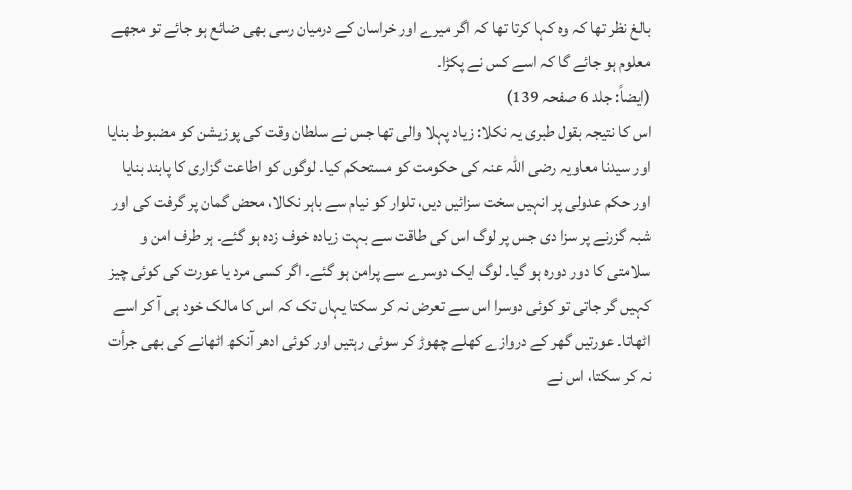بالغ نظر تھا کہ وہ کہا کرتا تھا کہ اگر میرے اور خراسان کے درمیان رسی بھی ضائع ہو جائے تو مجھے معلوم ہو جائے گا کہ اسے کس نے پکڑا۔
(ایضاً: جلد 6 صفحہ 139)
اس کا نتیجہ بقول طبری یہ نکلا: زیاد پہلا والی تھا جس نے سلطان وقت کی پوزیشن کو مضبوط بنایا اور سیدنا معاویہ رضی اللہ عنہ کی حکومت کو مستحکم کیا۔ لوگوں کو اطاعت گزاری کا پابند بنایا اور حکم عدولی پر انہیں سخت سزائیں دیں، تلوار کو نیام سے باہر نکالا، محض گمان پر گرفت کی اور شبہ گزرنے پر سزا دی جس پر لوگ اس کی طاقت سے بہت زیادہ خوف زدہ ہو گئے۔ ہر طرف امن و سلامتی کا دور دورہ ہو گیا۔ لوگ ایک دوسرے سے پرامن ہو گئے۔ اگر کسی مرد یا عورت کی کوئی چیز کہیں گر جاتی تو کوئی دوسرا اس سے تعرض نہ کر سکتا یہاں تک کہ اس کا مالک خود ہی آ کر اسے اٹھاتا۔ عورتیں گھر کے دروازے کھلے چھوڑ کر سوئی رہتیں اور کوئی ادھر آنکھ اٹھانے کی بھی جرأت نہ کر سکتا، اس نے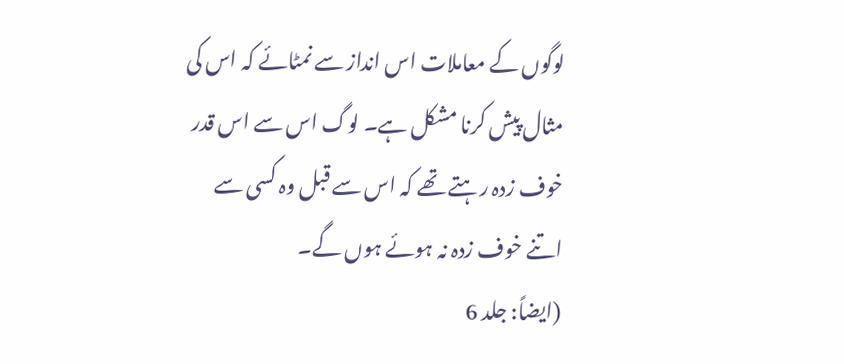لوگوں کے معاملات اس انداز سے نمٹائے کہ اس کی مثال پیش کرنا مشکل ہے۔ لوگ اس سے اس قدر خوف زدہ رہتے تھے کہ اس سے قبل وہ کسی سے اتنے خوف زدہ نہ ہوئے ہوں گے۔
(ایضاً: جلد 6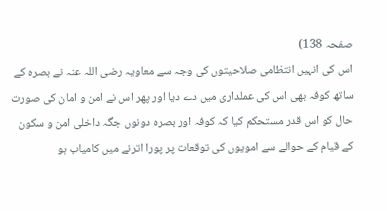صفحہ 138)
اس کی انہیں انتظامی صلاحیتوں کی وجہ سے معاویہ رضی اللہ عنہ نے بصرہ کے ساتھ کوفہ بھی اس کی عملداری میں دے دیا اور پھر اس نے امن و امان کی صورت حال کو اس قدر مستحکم کیا کہ کوفہ اور بصرہ دونوں جگہ داخلی امن و سکون کے قیام کے حوالے سے امویوں کی توقعات پر پورا اترنے میں کامیاب ہو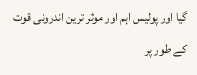گیا اور پولیس اہم اور موثر ترین اندرونی قوت کے طور پر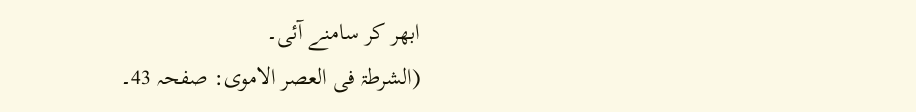ابھر کر سامنے آئی۔
(الشرطۃ فی العصر الاموی: صفحہ 43۔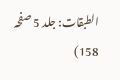الطبقات: جلد 5 صفحہ 158)